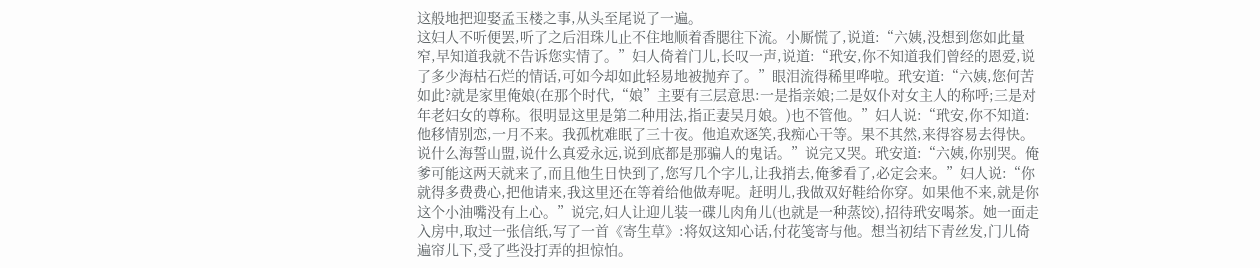这般地把迎娶孟玉楼之事,从头至尾说了一遍。
这妇人不听便罢,听了之后泪珠儿止不住地顺着香腮往下流。小厮慌了,说道:“六姨,没想到您如此量窄,早知道我就不告诉您实情了。”妇人倚着门儿,长叹一声,说道:“玳安,你不知道我们曾经的恩爱,说了多少海枯石烂的情话,可如今却如此轻易地被抛弃了。”眼泪流得稀里哗啦。玳安道:“六姨,您何苦如此?就是家里俺娘(在那个时代,“娘”主要有三层意思:一是指亲娘;二是奴仆对女主人的称呼;三是对年老妇女的尊称。很明显这里是第二种用法,指正妻吴月娘。)也不管他。”妇人说:“玳安,你不知道:他移情别恋,一月不来。我孤枕难眠了三十夜。他追欢逐笑,我痴心干等。果不其然,来得容易去得快。说什么海誓山盟,说什么真爱永远,说到底都是那骗人的鬼话。”说完又哭。玳安道:“六姨,你别哭。俺爹可能这两天就来了,而且他生日快到了,您写几个字儿,让我捎去,俺爹看了,必定会来。”妇人说:“你就得多费费心,把他请来,我这里还在等着给他做寿呢。赶明儿,我做双好鞋给你穿。如果他不来,就是你这个小油嘴没有上心。”说完,妇人让迎儿装一碟儿肉角儿(也就是一种蒸饺),招待玳安喝茶。她一面走入房中,取过一张信纸,写了一首《寄生草》:将奴这知心话,付花笺寄与他。想当初结下青丝发,门儿倚遍帘儿下,受了些没打弄的担惊怕。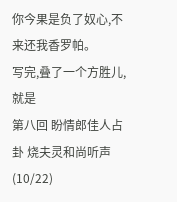你今果是负了奴心,不来还我香罗帕。
写完,叠了一个方胜儿,就是
第八回 盼情郎佳人占卦 烧夫灵和尚听声(10/22)